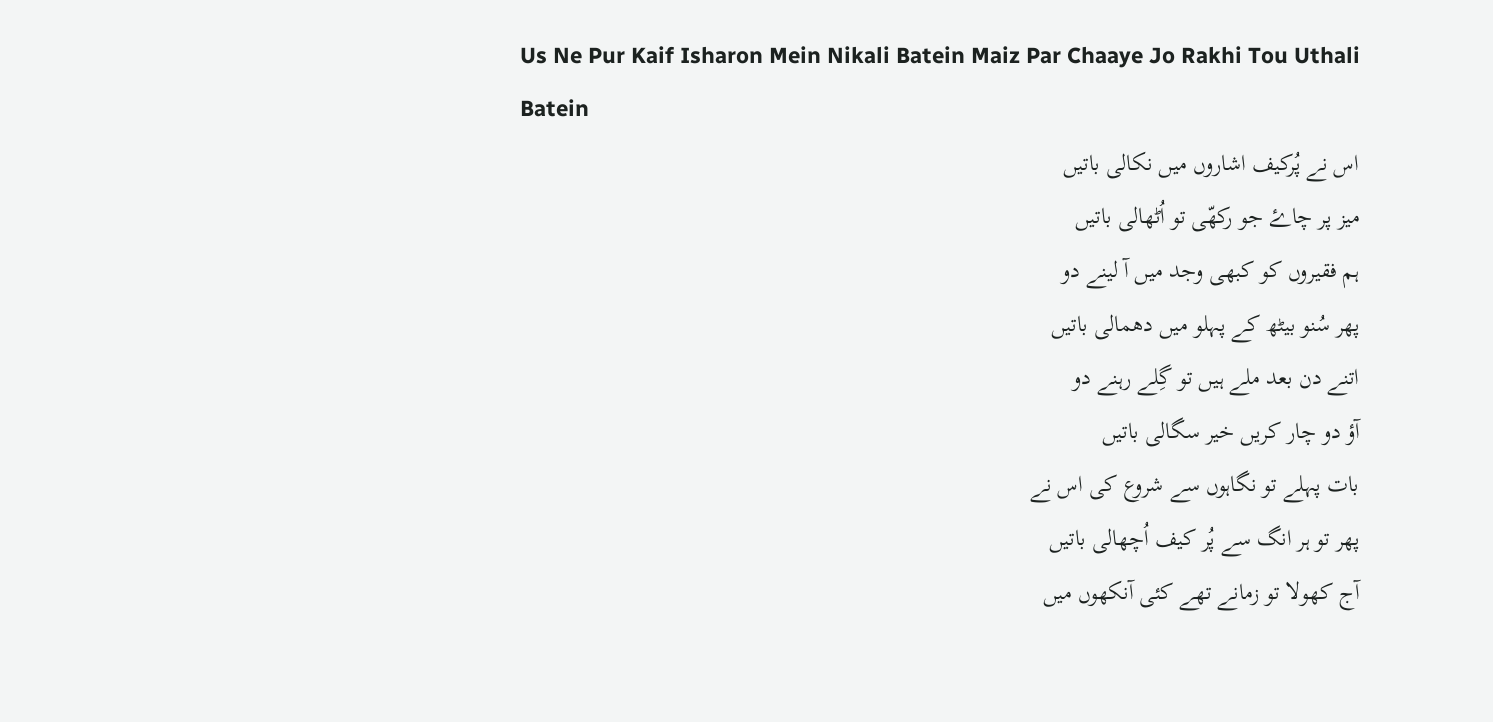Us Ne Pur Kaif Isharon Mein Nikali Batein Maiz Par Chaaye Jo Rakhi Tou Uthali Batein
اس نے پُرکیف اشاروں میں نکالی باتیں
میز پر چاۓ جو رکھّی تو اُٹھالی باتیں
ہم فقیروں کو کبھی وجد میں آ لینے دو
پھر سُنو بیٹھ کے پہلو میں دھمالی باتیں
اتنے دن بعد ملے ہیں تو گِلے رہنے دو
آؤ دو چار کریں خیر سگالی باتیں
بات پہلے تو نگاہوں سے شروع کی اس نے
پھر تو ہر انگ سے پُر کیف اُچھالی باتیں
آج کھولا تو زمانے تھے کئی آنکھوں میں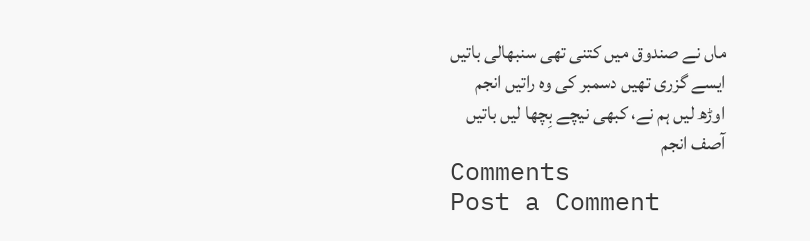ماں نے صندوق میں کتنی تھی سنبھالی باتیں
ایسے گزری تھیں دسمبر کی وہ راتیں انجم
اوڑھ لیں ہم نے، کبھی نیچے بِچھا لیں باتیں
آصف انجم
Comments
Post a Comment